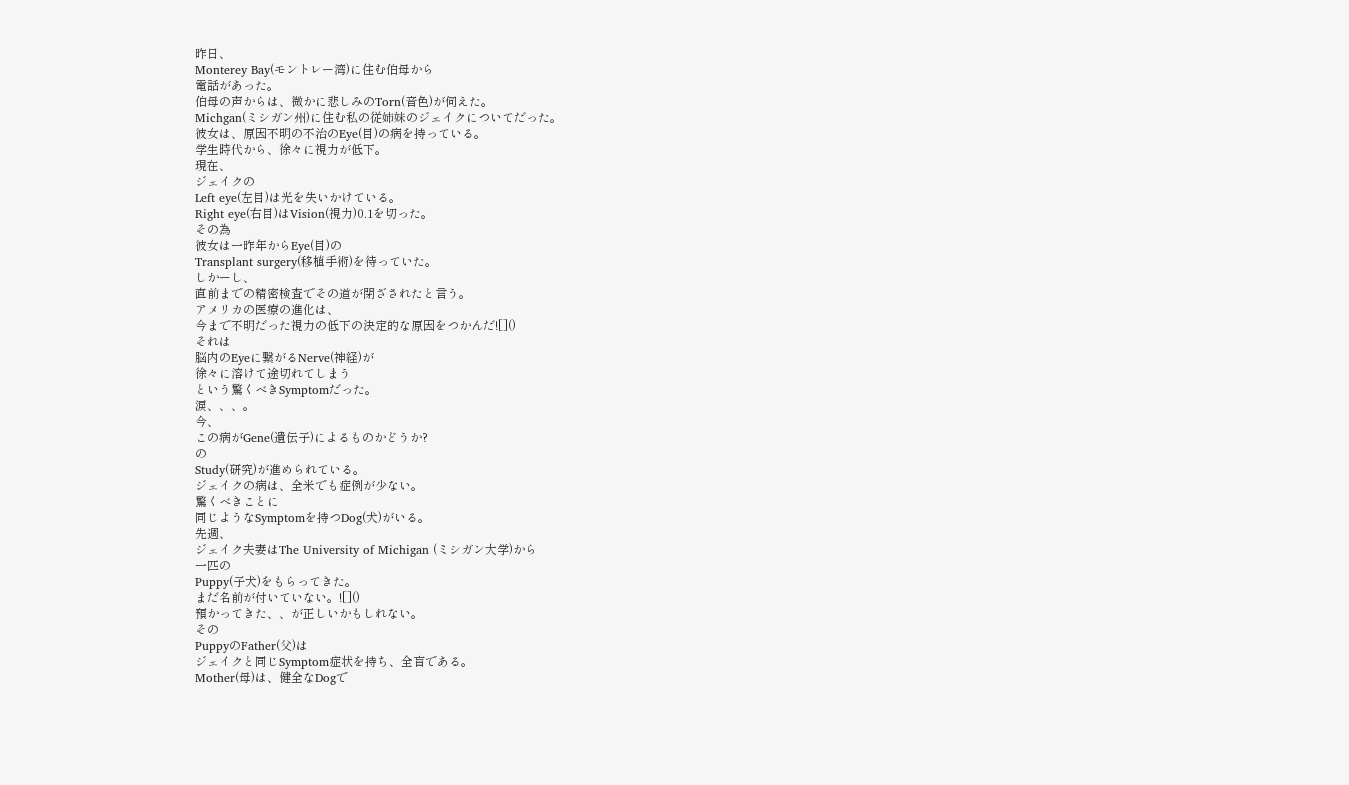昨日、
Monterey Bay(モントレー湾)に住む伯母から
電話があった。
伯母の声からは、微かに悲しみのTorn(音色)が伺えた。
Michgan(ミシガン州)に住む私の従姉妹のジェイクについてだった。
彼女は、原因不明の不治のEye(目)の病を持っている。
学生時代から、徐々に視力が低下。
現在、
ジェイクの
Left eye(左目)は光を失いかけている。
Right eye(右目)はVision(視力)0.1を切った。
その為
彼女は一昨年からEye(目)の
Transplant surgery(移植手術)を待っていた。
しかーし、
直前までの精密検査でその道が閉ざされたと言う。
アメリカの医療の進化は、
今まで不明だった視力の低下の決定的な原因をつかんだ![]()
それは
脳内のEyeに繋がるNerve(神経)が
徐々に溶けて途切れてしまう
という驚くべきSymptomだった。
涙、、、。
今、
この病がGene(遺伝子)によるものかどうか?
の
Study(研究)が進められている。
ジェイクの病は、全米でも症例が少ない。
驚くべきことに
同じようなSymptomを持つDog(犬)がいる。
先週、
ジェイク夫妻はThe University of Michigan (ミシガン大学)から
一匹の
Puppy(子犬)をもらってきた。
まだ名前が付いていない。![]()
預かってきた、、が正しいかもしれない。
その
PuppyのFather(父)は
ジェイクと同じSymptom症状を持ち、全盲である。
Mother(母)は、健全なDogで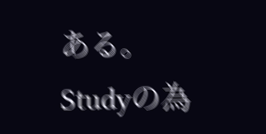ある。
Studyの為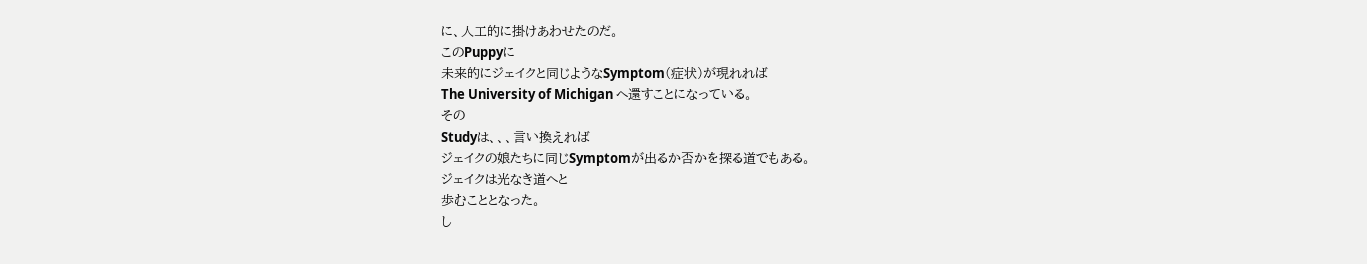に、人工的に掛けあわせたのだ。
このPuppyに
未来的にジェイクと同じようなSymptom(症状)が現れれば
The University of Michigan へ還すことになっている。
その
Studyは、、、言い換えれば
ジェイクの娘たちに同じSymptomが出るか否かを探る道でもある。
ジェイクは光なき道へと
歩むこととなった。
し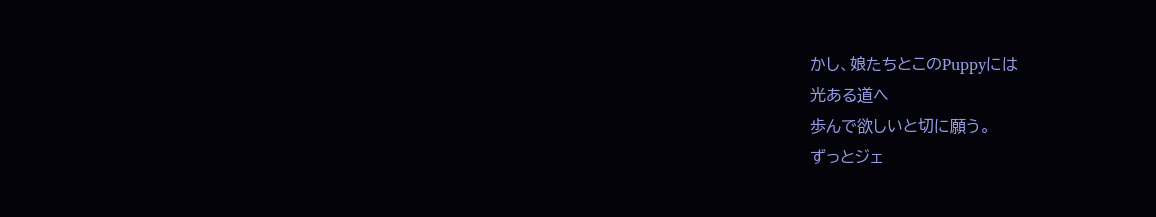かし、娘たちとこのPuppyには
光ある道へ
歩んで欲しいと切に願う。
ずっとジェ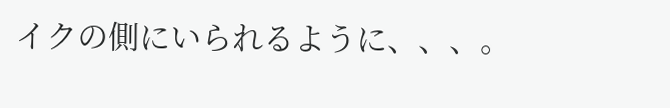イクの側にいられるように、、、。